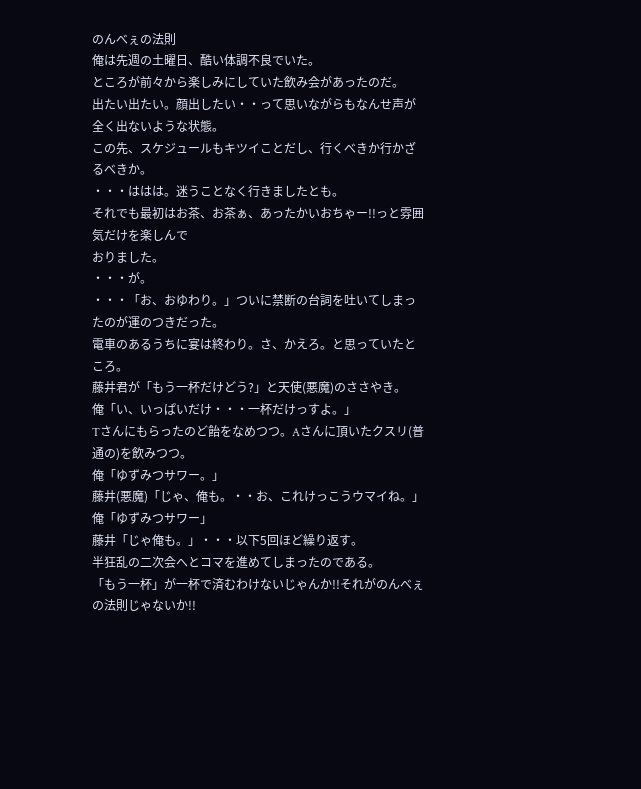のんべぇの法則
俺は先週の土曜日、酷い体調不良でいた。
ところが前々から楽しみにしていた飲み会があったのだ。
出たい出たい。顔出したい・・って思いながらもなんせ声が全く出ないような状態。
この先、スケジュールもキツイことだし、行くべきか行かざるべきか。
・・・ははは。迷うことなく行きましたとも。
それでも最初はお茶、お茶ぁ、あったかいおちゃー!!っと雰囲気だけを楽しんで
おりました。
・・・が。
・・・「お、おゆわり。」ついに禁断の台詞を吐いてしまったのが運のつきだった。
電車のあるうちに宴は終わり。さ、かえろ。と思っていたところ。
藤井君が「もう一杯だけどう?」と天使(悪魔)のささやき。
俺「い、いっぱいだけ・・・一杯だけっすよ。」
Tさんにもらったのど飴をなめつつ。Aさんに頂いたクスリ(普通の)を飲みつつ。
俺「ゆずみつサワー。」
藤井(悪魔)「じゃ、俺も。・・お、これけっこうウマイね。」
俺「ゆずみつサワー」
藤井「じゃ俺も。」・・・以下5回ほど繰り返す。
半狂乱の二次会へとコマを進めてしまったのである。
「もう一杯」が一杯で済むわけないじゃんか!!それがのんべぇの法則じゃないか!!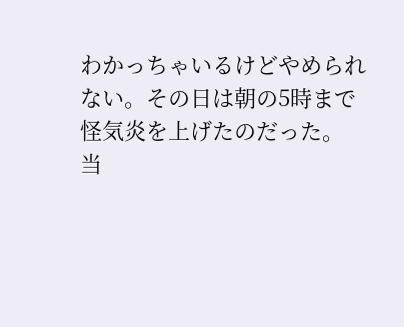わかっちゃいるけどやめられない。その日は朝の5時まで怪気炎を上げたのだった。
当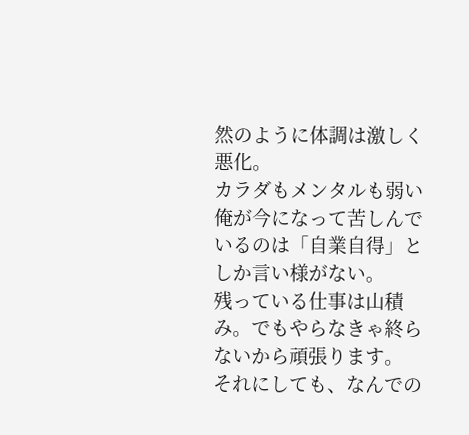然のように体調は激しく悪化。
カラダもメンタルも弱い俺が今になって苦しんでいるのは「自業自得」としか言い様がない。
残っている仕事は山積み。でもやらなきゃ終らないから頑張ります。
それにしても、なんでの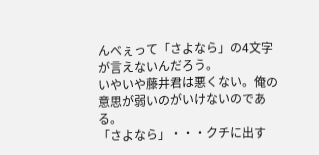んべぇって「さよなら」の4文字が言えないんだろう。
いやいや藤井君は悪くない。俺の意思が弱いのがいけないのである。
「さよなら」・・・クチに出す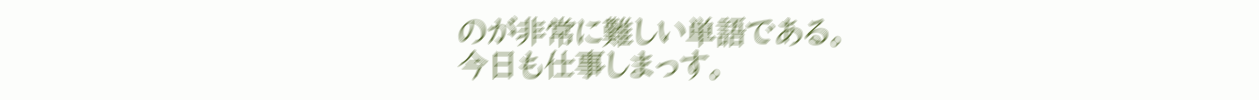のが非常に難しい単語である。
今日も仕事しまっす。